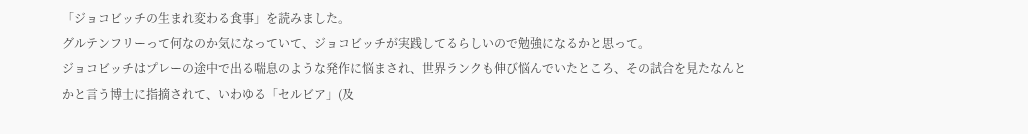「ジョコビッチの生まれ変わる食事」を読みました。
グルテンフリーって何なのか気になっていて、ジョコビッチが実践してるらしいので勉強になるかと思って。
ジョコビッチはプレーの途中で出る喘息のような発作に悩まされ、世界ランクも伸び悩んでいたところ、その試合を見たなんとかと言う博士に指摘されて、いわゆる「セルビア」(及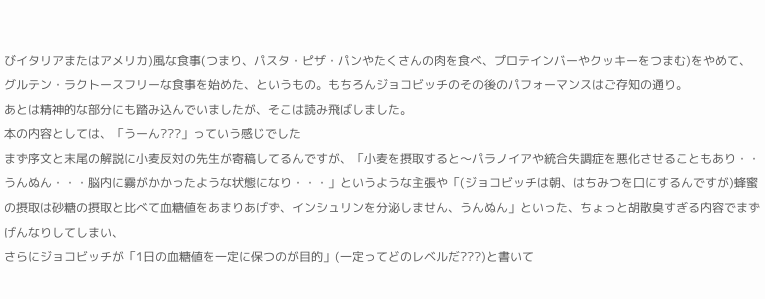びイタリアまたはアメリカ)風な食事(つまり、パスタ・ピザ・パンやたくさんの肉を食べ、プロテインバーやクッキーをつまむ)をやめて、グルテン・ラクトースフリーな食事を始めた、というもの。もちろんジョコビッチのその後のパフォーマンスはご存知の通り。
あとは精神的な部分にも踏み込んでいましたが、そこは読み飛ばしました。
本の内容としては、「うーん???」っていう感じでした
まず序文と末尾の解説に小麦反対の先生が寄稿してるんですが、「小麦を摂取すると〜パラノイアや統合失調症を悪化させることもあり・・うんぬん・・・脳内に霧がかかったような状態になり・・・」というような主張や「(ジョコビッチは朝、はちみつを口にするんですが)蜂蜜の摂取は砂糖の摂取と比べて血糖値をあまりあげず、インシュリンを分泌しません、うんぬん」といった、ちょっと胡散臭すぎる内容でまずげんなりしてしまい、
さらにジョコビッチが「1日の血糖値を一定に保つのが目的」(一定ってどのレベルだ???)と書いて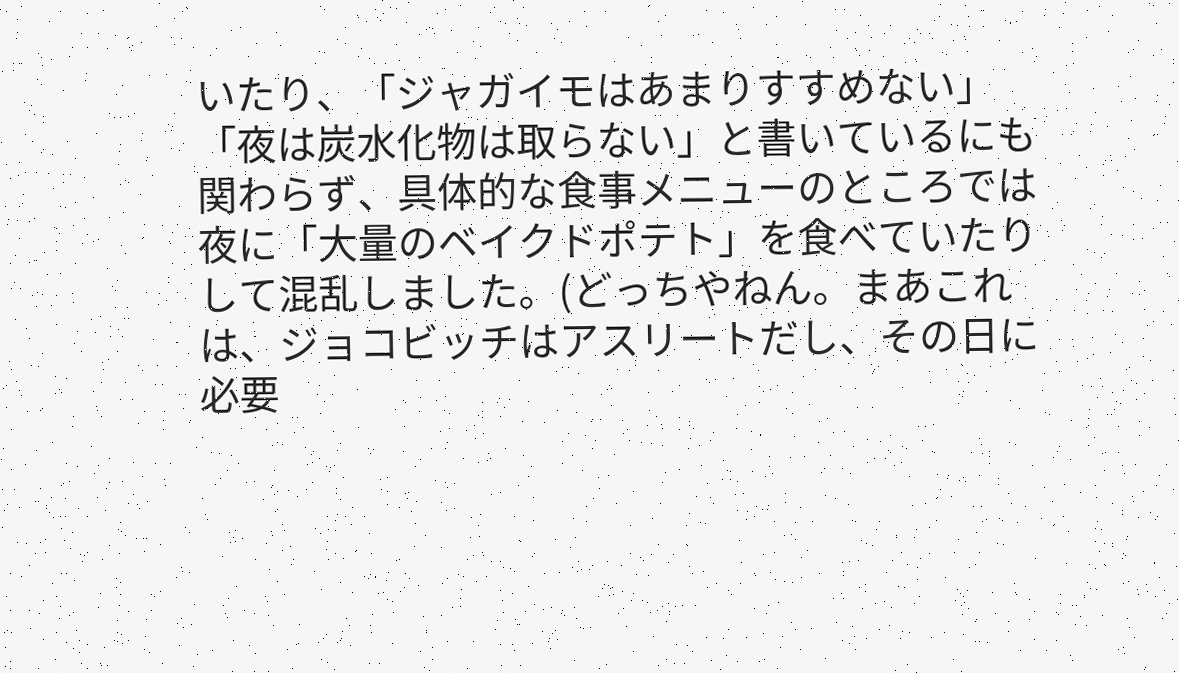いたり、「ジャガイモはあまりすすめない」「夜は炭水化物は取らない」と書いているにも関わらず、具体的な食事メニューのところでは夜に「大量のベイクドポテト」を食べていたりして混乱しました。(どっちやねん。まあこれは、ジョコビッチはアスリートだし、その日に必要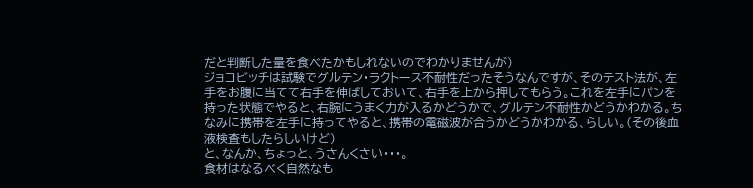だと判断した量を食べたかもしれないのでわかりませんが)
ジョコビッチは試験でグルテン・ラクトース不耐性だったそうなんですが、そのテスト法が、左手をお腹に当てて右手を伸ばしておいて、右手を上から押してもらう。これを左手にパンを持った状態でやると、右腕にうまく力が入るかどうかで、グルテン不耐性かどうかわかる。ちなみに携帯を左手に持ってやると、携帯の電磁波が合うかどうかわかる、らしい。(その後血液検査もしたらしいけど)
と、なんか、ちょっと、うさんくさい・・・。
食材はなるべく自然なも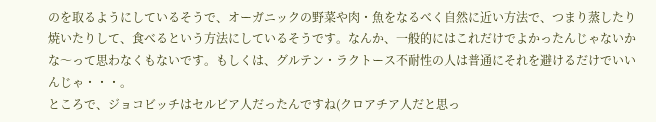のを取るようにしているそうで、オーガニックの野菜や肉・魚をなるべく自然に近い方法で、つまり蒸したり焼いたりして、食べるという方法にしているそうです。なんか、一般的にはこれだけでよかったんじゃないかな〜って思わなくもないです。もしくは、グルテン・ラクトース不耐性の人は普通にそれを避けるだけでいいんじゃ・・・。
ところで、ジョコビッチはセルビア人だったんですね(クロアチア人だと思っ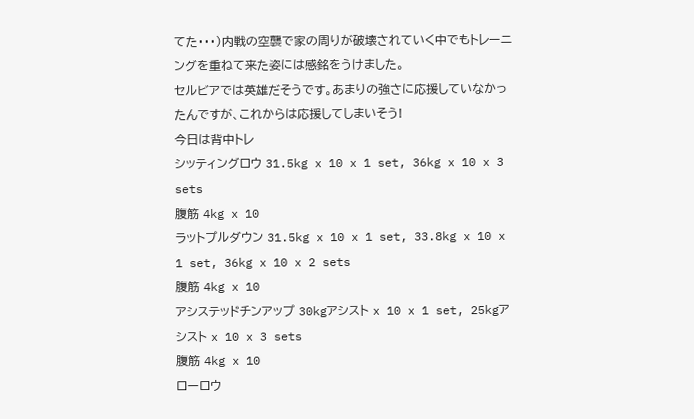てた・・・)内戦の空襲で家の周りが破壊されていく中でもトレーニングを重ねて来た姿には感銘をうけました。
セルビアでは英雄だそうです。あまりの強さに応援していなかったんですが、これからは応援してしまいそう!
今日は背中トレ
シッティングロウ 31.5kg x 10 x 1 set, 36kg x 10 x 3 sets
腹筋 4kg x 10
ラットプルダウン 31.5kg x 10 x 1 set, 33.8kg x 10 x 1 set, 36kg x 10 x 2 sets
腹筋 4kg x 10
アシステッドチンアップ 30kgアシスト x 10 x 1 set, 25kgアシスト x 10 x 3 sets
腹筋 4kg x 10
ローロウ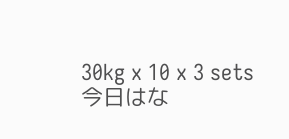30kg x 10 x 3 sets
今日はな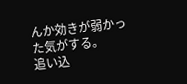んか効きが弱かった気がする。
追い込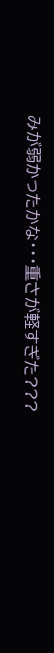みが弱かったかな・・・重さが軽すぎた???